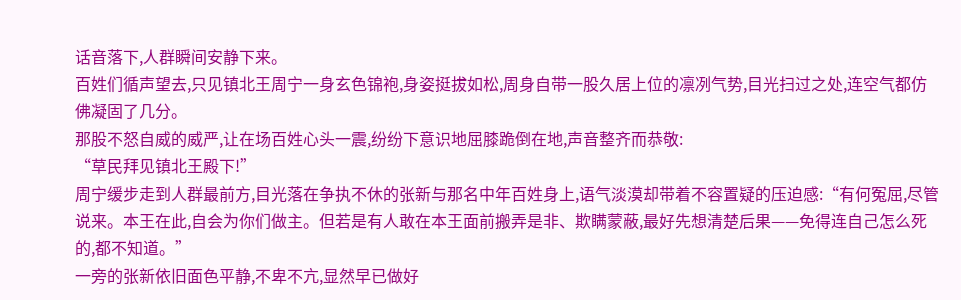话音落下,人群瞬间安静下来。
百姓们循声望去,只见镇北王周宁一身玄色锦袍,身姿挺拔如松,周身自带一股久居上位的凛冽气势,目光扫过之处,连空气都仿佛凝固了几分。
那股不怒自威的威严,让在场百姓心头一震,纷纷下意识地屈膝跪倒在地,声音整齐而恭敬:
“草民拜见镇北王殿下!”
周宁缓步走到人群最前方,目光落在争执不休的张新与那名中年百姓身上,语气淡漠却带着不容置疑的压迫感:“有何冤屈,尽管说来。本王在此,自会为你们做主。但若是有人敢在本王面前搬弄是非、欺瞒蒙蔽,最好先想清楚后果——免得连自己怎么死的,都不知道。”
一旁的张新依旧面色平静,不卑不亢,显然早已做好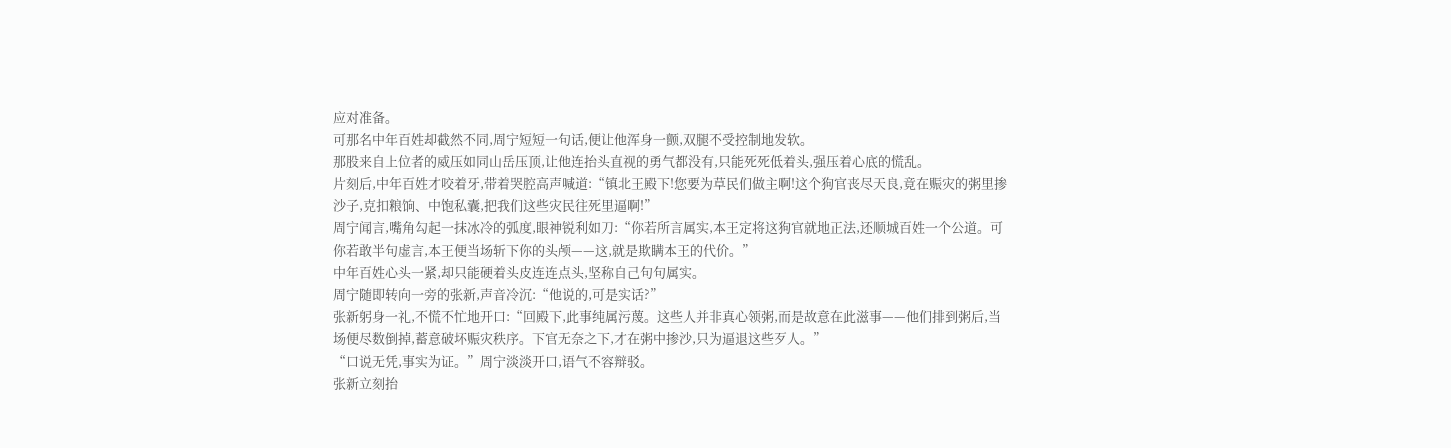应对准备。
可那名中年百姓却截然不同,周宁短短一句话,便让他浑身一颤,双腿不受控制地发软。
那股来自上位者的威压如同山岳压顶,让他连抬头直视的勇气都没有,只能死死低着头,强压着心底的慌乱。
片刻后,中年百姓才咬着牙,带着哭腔高声喊道:“镇北王殿下!您要为草民们做主啊!这个狗官丧尽天良,竟在赈灾的粥里掺沙子,克扣粮饷、中饱私囊,把我们这些灾民往死里逼啊!”
周宁闻言,嘴角勾起一抹冰冷的弧度,眼神锐利如刀:“你若所言属实,本王定将这狗官就地正法,还顺城百姓一个公道。可你若敢半句虚言,本王便当场斩下你的头颅——这,就是欺瞒本王的代价。”
中年百姓心头一紧,却只能硬着头皮连连点头,坚称自己句句属实。
周宁随即转向一旁的张新,声音冷沉:“他说的,可是实话?”
张新躬身一礼,不慌不忙地开口:“回殿下,此事纯属污蔑。这些人并非真心领粥,而是故意在此滋事——他们排到粥后,当场便尽数倒掉,蓄意破坏赈灾秩序。下官无奈之下,才在粥中掺沙,只为逼退这些歹人。”
“口说无凭,事实为证。”周宁淡淡开口,语气不容辩驳。
张新立刻抬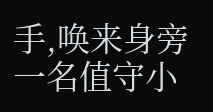手,唤来身旁一名值守小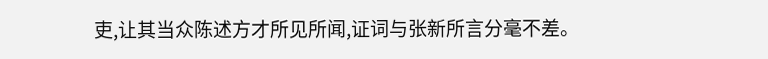吏,让其当众陈述方才所见所闻,证词与张新所言分毫不差。